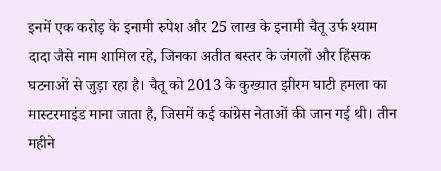इनमें एक करोड़ के इनामी रुपेश और 25 लाख के इनामी चैतू उर्फ श्याम दादा जैसे नाम शामिल रहे, जिनका अतीत बस्तर के जंगलों और हिंसक घटनाओं से जुड़ा रहा है। चैतू को 2013 के कुख्यात झीरम घाटी हमला का मास्टरमाइंड माना जाता है, जिसमें कई कांग्रेस नेताओं की जान गई थी। तीन महीने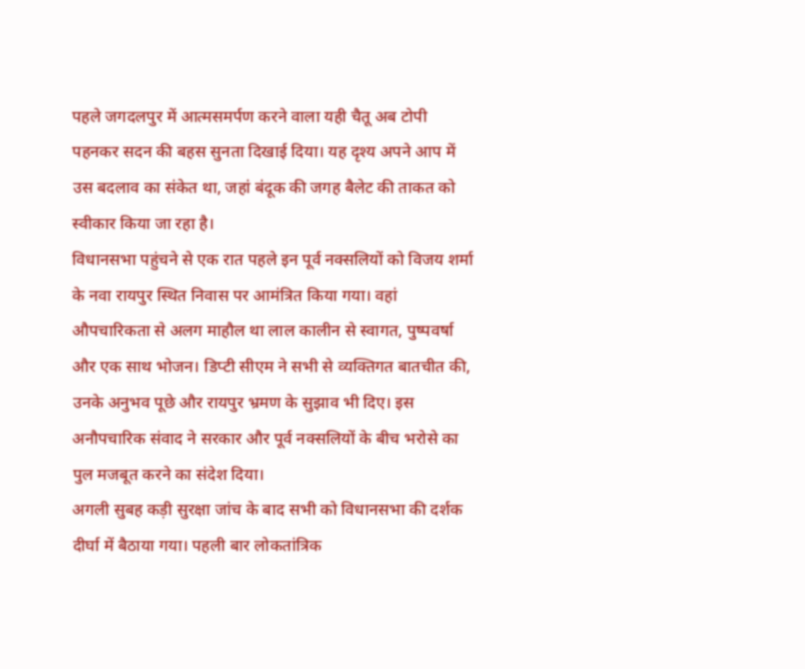पहले जगदलपुर में आत्मसमर्पण करने वाला यही चैतू अब टोपी पहनकर सदन की बहस सुनता दिखाई दिया। यह दृश्य अपने आप में उस बदलाव का संकेत था, जहां बंदूक की जगह बैलेट की ताकत को स्वीकार किया जा रहा है।
विधानसभा पहुंचने से एक रात पहले इन पूर्व नक्सलियों को विजय शर्मा के नवा रायपुर स्थित निवास पर आमंत्रित किया गया। वहां औपचारिकता से अलग माहौल था लाल कालीन से स्वागत, पुष्पवर्षा और एक साथ भोजन। डिप्टी सीएम ने सभी से व्यक्तिगत बातचीत की, उनके अनुभव पूछे और रायपुर भ्रमण के सुझाव भी दिए। इस अनौपचारिक संवाद ने सरकार और पूर्व नक्सलियों के बीच भरोसे का पुल मजबूत करने का संदेश दिया।
अगली सुबह कड़ी सुरक्षा जांच के बाद सभी को विधानसभा की दर्शक दीर्घा में बैठाया गया। पहली बार लोकतांत्रिक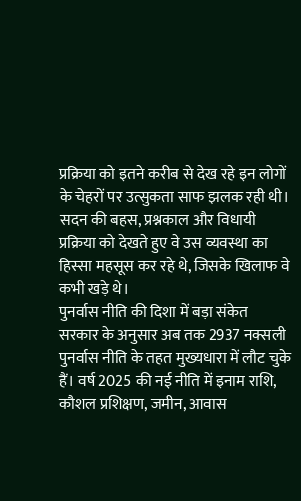प्रक्रिया को इतने करीब से देख रहे इन लोगों के चेहरों पर उत्सुकता साफ झलक रही थी। सदन की बहस, प्रश्नकाल और विधायी प्रक्रिया को देखते हुए वे उस व्यवस्था का हिस्सा महसूस कर रहे थे, जिसके खिलाफ वे कभी खड़े थे।
पुनर्वास नीति की दिशा में बड़ा संकेत
सरकार के अनुसार अब तक 2937 नक्सली पुनर्वास नीति के तहत मुख्यधारा में लौट चुके हैं। वर्ष 2025 की नई नीति में इनाम राशि, कौशल प्रशिक्षण, जमीन, आवास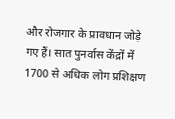और रोजगार के प्रावधान जोड़े गए हैं। सात पुनर्वास केंद्रों में 1700 से अधिक लोग प्रशिक्षण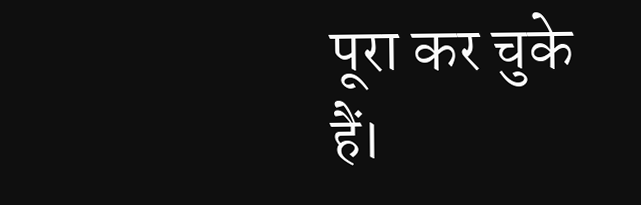पूरा कर चुके हैं।